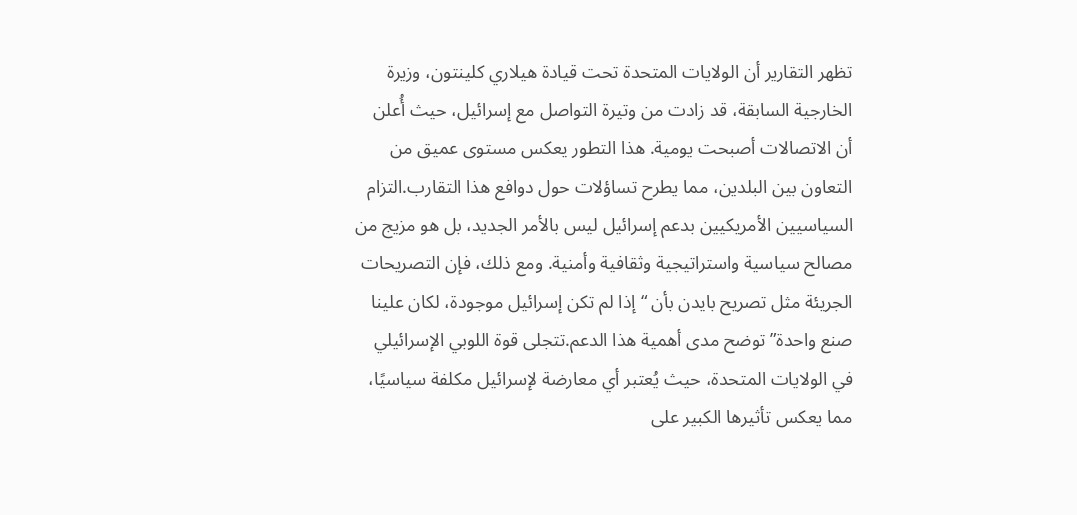تظهر التقارير أن الولايات المتحدة تحت قيادة هيلاري كلينتون، وزيرة الخارجية السابقة، قد زادت من وتيرة التواصل مع إسرائيل، حيث أُعلن أن الاتصالات أصبحت يومية. هذا التطور يعكس مستوى عميق من التعاون بين البلدين، مما يطرح تساؤلات حول دوافع هذا التقارب.التزام السياسيين الأمريكيين بدعم إسرائيل ليس بالأمر الجديد، بل هو مزيج من مصالح سياسية واستراتيجية وثقافية وأمنية. ومع ذلك، فإن التصريحات الجريئة مثل تصريح بايدن بأن “إذا لم تكن إسرائيل موجودة، لكان علينا صنع واحدة” توضح مدى أهمية هذا الدعم.تتجلى قوة اللوبي الإسرائيلي في الولايات المتحدة، حيث يُعتبر أي معارضة لإسرائيل مكلفة سياسيًا، مما يعكس تأثيرها الكبير على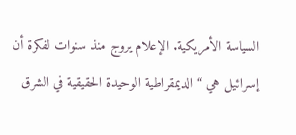السياسة الأمريكية. الإعلام يروج منذ سنوات لفكرة أن إسرائيل هي “الديمقراطية الوحيدة الحقيقية في الشرق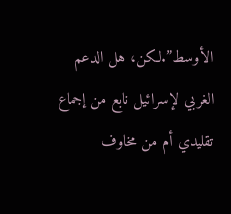الأوسط”.لكن، هل الدعم الغربي لإسرائيل نابع من إجماع تقليدي أم من مخاوف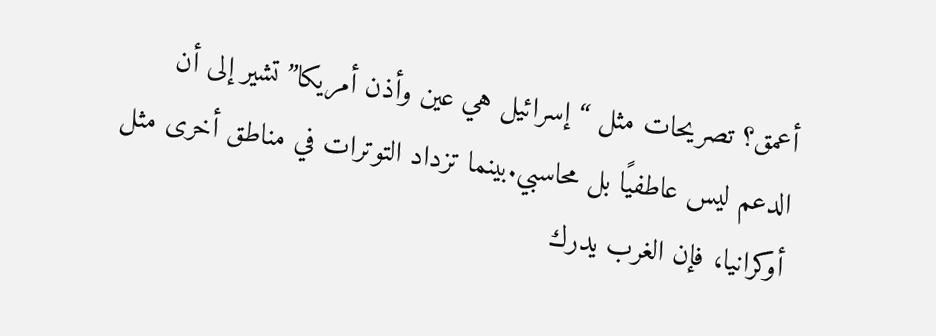أعمق؟ تصريحات مثل “إسرائيل هي عين وأذن أمريكا” تشير إلى أن الدعم ليس عاطفيًا بل محاسبي.بينما تزداد التوترات في مناطق أخرى مثل أوكرانيا، فإن الغرب يدرك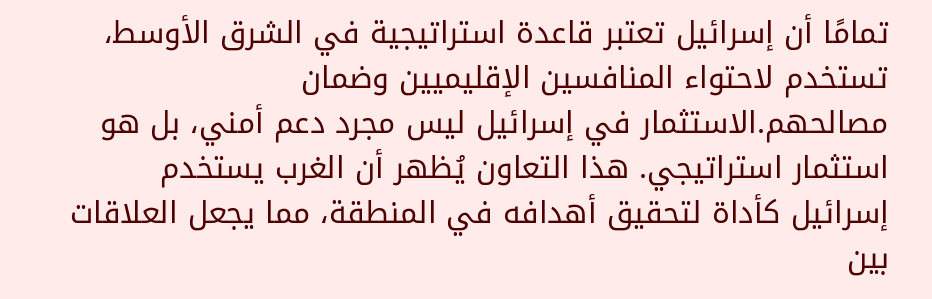تمامًا أن إسرائيل تعتبر قاعدة استراتيجية في الشرق الأوسط، تستخدم لاحتواء المنافسين الإقليميين وضمان مصالحهم.الاستثمار في إسرائيل ليس مجرد دعم أمني، بل هو استثمار استراتيجي. هذا التعاون يُظهر أن الغرب يستخدم إسرائيل كأداة لتحقيق أهدافه في المنطقة، مما يجعل العلاقات بين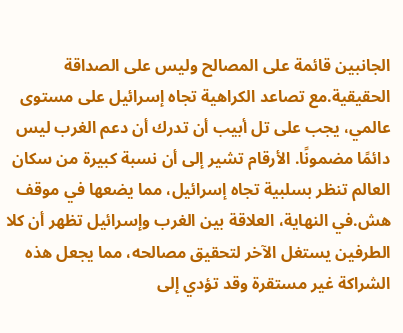الجانبين قائمة على المصالح وليس على الصداقة الحقيقية.مع تصاعد الكراهية تجاه إسرائيل على مستوى عالمي، يجب على تل أبيب أن تدرك أن دعم الغرب ليس دائمًا مضمونًا. الأرقام تشير إلى أن نسبة كبيرة من سكان العالم تنظر بسلبية تجاه إسرائيل، مما يضعها في موقف هش.في النهاية، العلاقة بين الغرب وإسرائيل تظهر أن كلا الطرفين يستغل الآخر لتحقيق مصالحه، مما يجعل هذه الشراكة غير مستقرة وقد تؤدي إلى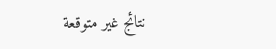نتائج غير متوقعة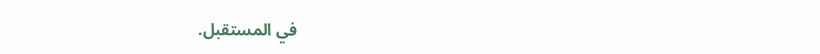في المستقبل.